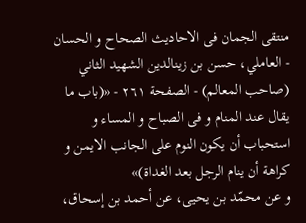منتقى الجمان فى الاحاديث الصحاح و الحسان - العاملي، حسن بن زينالدين الشهيد الثاني (صاحب المعالم) - الصفحة ٢٦١ - «(باب ما يقال عند المنام و فى الصباح و المساء و استحباب أن يكون النوم على الجانب الايمن و كراهة أن ينام الرجل بعد الغداة)»
و عن محمّد بن يحيى، عن أحمد بن إسحاق،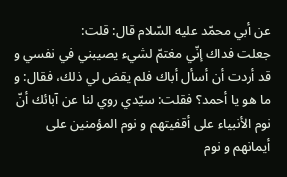عن أبي محمّد عليه السّلام قال: قلت:
جعلت فداك إنّي مغتمّ لشيء يصيبني في نفسي و قد أردت أن أسأل أباك فلم يقض لي ذلك، فقال: و ما هو يا أحمد؟ فقلت: سيّدي روي لنا عن آبائك أنّ نوم الأنبياء على أقفيتهم و نوم المؤمنين على أيمانهم و نوم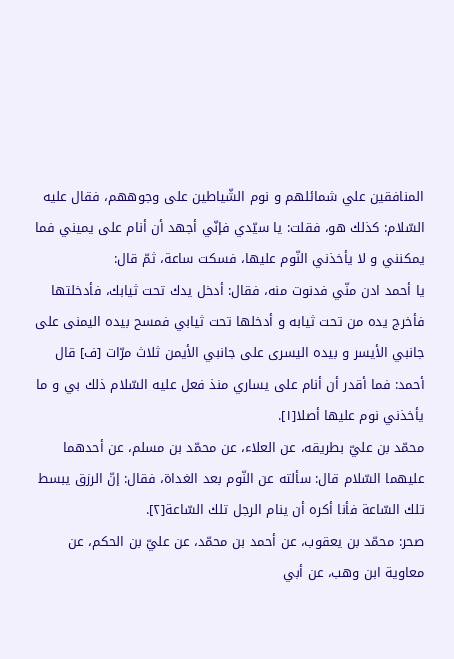المنافقين علي شمائلهم و نوم الشّياطين على وجوههم، فقال عليه السّلام: كذلك هو، فقلت: يا سيّدي فإنّي أجهد أن أنام على يميني فما يمكنني و لا يأخذني النّوم عليها، فسكت ساعة، ثمّ قال:
يا أحمد ادن منّي فدنوت منه، فقال: أدخل يدك تحت ثيابك، فأدخلتها فأخرج يده من تحت ثيابه و أدخلها تحت ثيابي فمسح بيده اليمنى على جانبي الأيسر و بيده اليسرى على جانبي الأيمن ثلاث مرّات [ف] قال أحمد: فما أقدر أن أنام على يساري منذ فعل عليه السّلام ذلك بي و ما يأخذني نوم عليها أصلا[١].
محمّد بن عليّ بطريقه، عن العلاء، عن محمّد بن مسلم، عن أحدهما عليهما السّلام قال: سألته عن النّوم بعد الغداة، فقال: إنّ الرزق يبسط تلك السّاعة فأنا أكره أن ينام الرجل تلك السّاعة[٢].
صحر: محمّد بن يعقوب، عن أحمد بن محمّد، عن عليّ بن الحكم، عن معاوية ابن وهب، عن أبي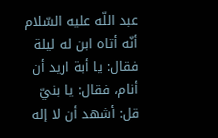عبد اللّه عليه السّلام أنّه أتاه ابن له ليلة فقال: يا أبة اريد أن أنام، فقال: يا بنيّ قل: أشهد أن لا إله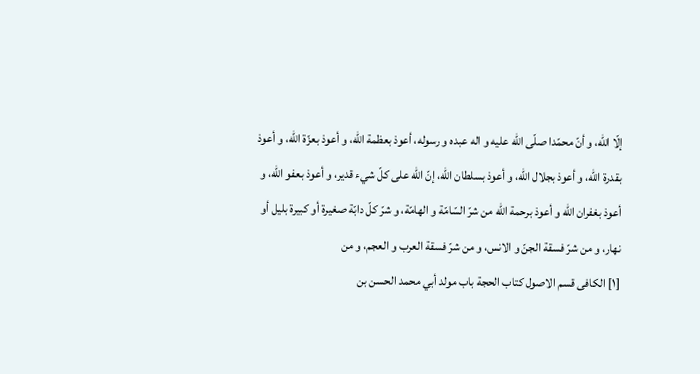إلّا اللّه، و أنّ محمّدا صلّى اللّه عليه و اله عبده و رسوله، أعوذ بعظمة اللّه، و أعوذ بعزّة اللّه، و أعوذ بقدرة اللّه، و أعوذ بجلال اللّه، و أعوذ بسلطان اللّه، إنّ اللّه على كلّ شيء قدير، و أعوذ بعفو اللّه، و أعوذ بغفران اللّه و أعوذ برحمة اللّه من شرّ السّامّة و الهامّة، و شرّ كلّ دابّة صغيرة أو كبيرة بليل أو نهار، و من شرّ فسقة الجنّ و الانس، و من شرّ فسقة العرب و العجم، و من
[١] الكافى قسم الاصول كتاب الحجة باب مولد أبي محمد الحسن بن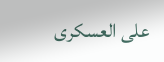على العسكرى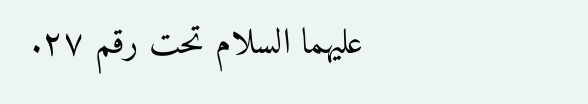عليهما السلام تحت رقم ٢٧.